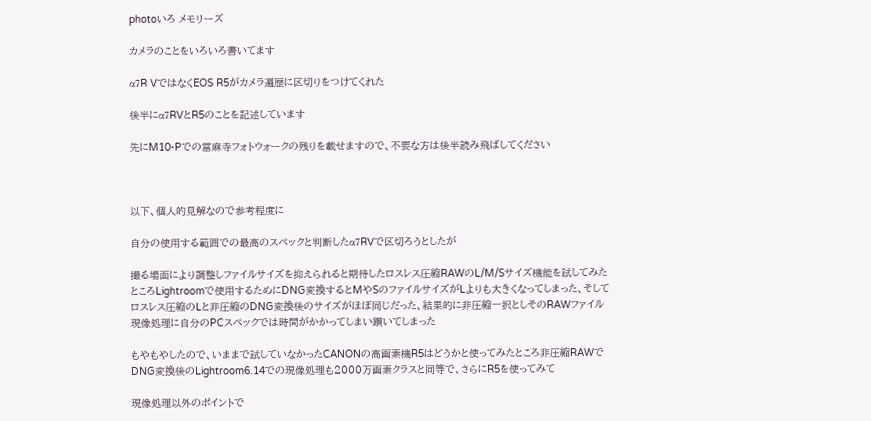photoいろ メモリーズ

カメラのことをいろいろ書いてます

α7R VではなくEOS R5がカメラ遍歴に区切りをつけてくれた

後半にα7RVとR5のことを記述しています

先にM10-Pでの當麻寺フォトウォークの残りを載せますので、不要な方は後半読み飛ばしてください



以下、個人的見解なので参考程度に

自分の使用する範囲での最高のスペックと判断したα7RVで区切ろうとしたが

撮る場面により調整しファイルサイズを抑えられると期待したロスレス圧縮RAWのL/M/Sサイズ機能を試してみたところLightroomで使用するためにDNG変換するとMやSのファイルサイズがLよりも大きくなってしまった、そしてロスレス圧縮のLと非圧縮のDNG変換後のサイズがほぼ同じだった、結果的に非圧縮一択としそのRAWファイル現像処理に自分のPCスペックでは時間がかかってしまい躓いてしまった

もやもやしたので、いままで試していなかったCANONの高画素機R5はどうかと使ってみたところ非圧縮RAWでDNG変換後のLightroom6.14での現像処理も2000万画素クラスと同等で、さらにR5を使ってみて

現像処理以外のポイントで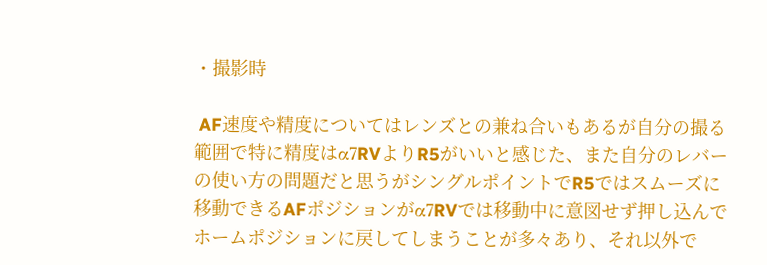・撮影時

 AF速度や精度についてはレンズとの兼ね合いもあるが自分の撮る範囲で特に精度はα7RVよりR5がいいと感じた、また自分のレバーの使い方の問題だと思うがシングルポイントでR5ではスムーズに移動できるAFポジションがα7RVでは移動中に意図せず押し込んでホームポジションに戻してしまうことが多々あり、それ以外で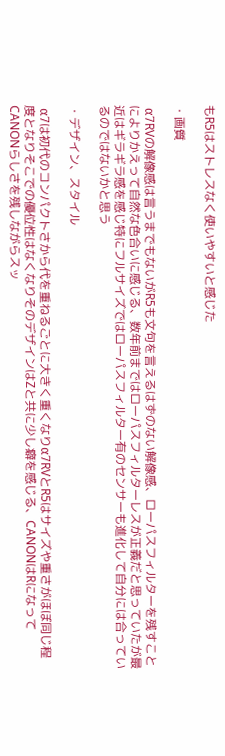もR5はストレスなく使いやすいと感じた

・画質

 α7RVの解像感は言うまでもないがR5も文句を言えるはずのない解像感、ローパスフィルターを残すことによりかえって自然な色合いに感じる、数年前まではローパスフィルターレスが正義だと思っていたが最近はギラギラ感を感じ特にフルサイズではローパスフィルター有のセンサーも進化して自分には合っているのではないかと思う

・デザイン、スタイル

 α7は初代のコンパクトさから代を重ねるごとに大きく重くなりα7RVとR5はサイズや重さがほぼ同じ程度となりそこでの優位性はなくなりそのデザインはZと共に少し癖を感じる、CANONはRになってCANONらしさを残しながらスッ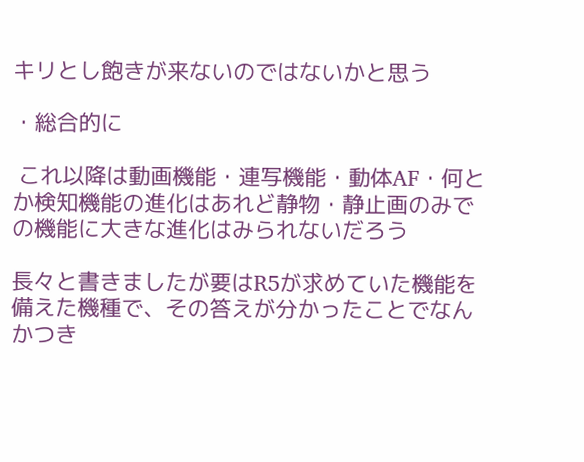キリとし飽きが来ないのではないかと思う

・総合的に

 これ以降は動画機能・連写機能・動体AF・何とか検知機能の進化はあれど静物・静止画のみでの機能に大きな進化はみられないだろう

長々と書きましたが要はR5が求めていた機能を備えた機種で、その答えが分かったことでなんかつき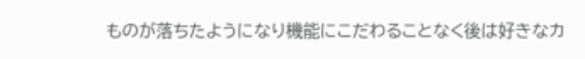ものが落ちたようになり機能にこだわることなく後は好きなカ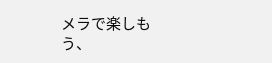メラで楽しもう、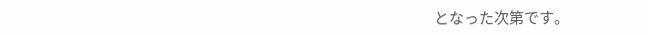となった次第です。